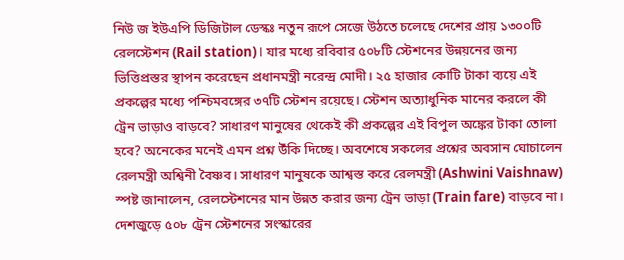নিউ জ ইউএপি ডিজিটাল ডেস্কঃ নতুন রূপে সেজে উঠতে চলেছে দেশের প্রায় ১৩০০টি রেলস্টেশন (Rail station)। যার মধ্যে রবিবার ৫০৮টি স্টেশনের উন্নয়নের জন্য ভিত্তিপ্রস্তর স্থাপন করেছেন প্রধানমন্ত্রী নরেন্দ্র মোদী। ২৫ হাজার কোটি টাকা ব্যয়ে এই প্রকল্পের মধ্যে পশ্চিমবঙ্গের ৩৭টি স্টেশন রয়েছে। স্টেশন অত্যাধুনিক মানের করলে কী ট্রেন ভাড়াও বাড়বে? সাধারণ মানুষের থেকেই কী প্রকল্পের এই বিপুল অঙ্কের টাকা তোলা হবে? অনেকের মনেই এমন প্রশ্ন উঁকি দিচ্ছে। অবশেষে সকলের প্রশ্নের অবসান ঘোচালেন রেলমন্ত্রী অশ্বিনী বৈষ্ণব। সাধারণ মানুষকে আশ্বস্ত করে রেলমন্ত্রী (Ashwini Vaishnaw) স্পষ্ট জানালেন, রেলস্টেশনের মান উন্নত করার জন্য ট্রেন ভাড়া (Train fare) বাড়বে না। দেশজুড়ে ৫০৮ ট্রেন স্টেশনের সংস্কারের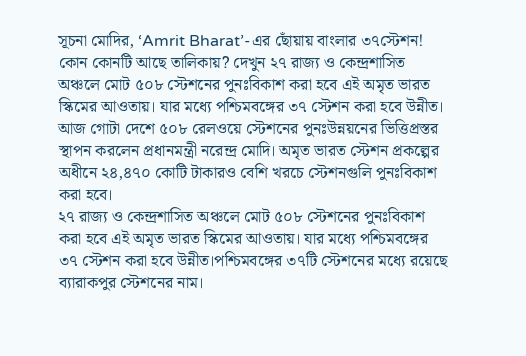সূচনা মোদির, ‘Amrit Bharat’-এর ছোঁয়ায় বাংলার ৩৭স্টেশন! কোন কোনটি আছে তালিকায়? দেখুন ২৭ রাজ্য ও কেন্দ্রশাসিত অঞ্চলে মোট ৫০৮ স্টেশনের পুনঃবিকাশ করা হবে এই অমৃত ভারত স্কিমের আওতায়। যার মধ্যে পশ্চিমবঙ্গের ৩৭ স্টেশন করা হবে উন্নীত। আজ গোটা দেশে ৫০৮ রেলওয়ে স্টেশনের পুনঃউন্নয়নের ভিত্তিপ্রস্তর স্থাপন করলেন প্রধানমন্ত্রী নরেন্দ্র মোদি। অমৃত ভারত স্টেশন প্রকল্পের অধীনে ২৪,৪৭০ কোটি টাকারও বেশি খরচে স্টেশনগুলি পুনঃবিকাশ করা হবে।
২৭ রাজ্য ও কেন্দ্রশাসিত অঞ্চলে মোট ৫০৮ স্টেশনের পুনঃবিকাশ করা হবে এই অমৃত ভারত স্কিমের আওতায়। যার মধ্যে পশ্চিমবঙ্গের ৩৭ স্টেশন করা হবে উন্নীত।পশ্চিমবঙ্গের ৩৭টি স্টেশনের মধ্যে রয়েছে ব্যারাকপুর স্টেশনের নাম।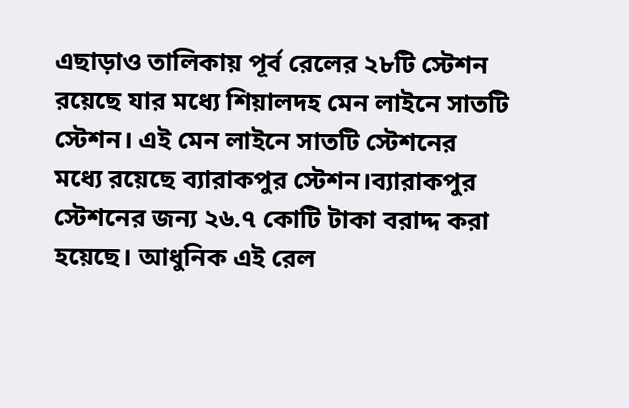এছাড়াও তালিকায় পূর্ব রেলের ২৮টি স্টেশন রয়েছে যার মধ্যে শিয়ালদহ মেন লাইনে সাতটি স্টেশন। এই মেন লাইনে সাতটি স্টেশনের মধ্যে রয়েছে ব্যারাকপুর স্টেশন।ব্যারাকপুর স্টেশনের জন্য ২৬.৭ কোটি টাকা বরাদ্দ করা হয়েছে। আধুনিক এই রেল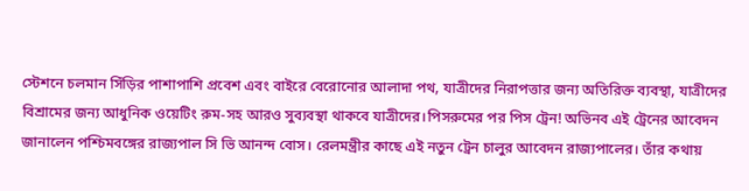স্টেশনে চলমান সিঁড়ির পাশাপাশি প্রবেশ এবং বাইরে বেরোনোর আলাদা পথ, যাত্রীদের নিরাপত্তার জন্য অতিরিক্ত ব্যবস্থা, যাত্রীদের বিশ্রামের জন্য আধুনিক ওয়েটিং রুম-সহ আরও সুব্যবস্থা থাকবে যাত্রীদের।পিসরুমের পর পিস ট্রেন! অভিনব এই ট্রেনের আবেদন জানালেন পশ্চিমবঙ্গের রাজ্যপাল সি ভি আনন্দ বোস। রেলমন্ত্রীর কাছে এই নতুন ট্রেন চালুর আবেদন রাজ্যপালের। তাঁর কথায়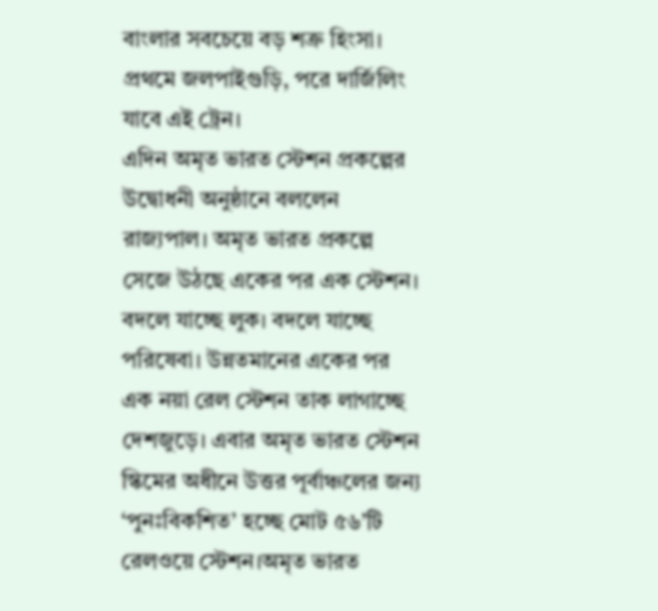বাংলার সবচেয়ে বড় শত্রু হিংসা। প্রথমে জলপাইগুড়ি, পরে দার্জিলিং যাবে এই ট্রেন।
এদিন অমৃত ভারত স্টেশন প্রকল্পের উদ্বোধনী অনুষ্ঠানে বললেন রাজ্যপাল। অমৃত ভারত প্রকল্পে সেজে উঠছে একের পর এক স্টেশন। বদলে যাচ্ছে লুক। বদলে যাচ্ছে পরিষেবা। উন্নতমানের একের পর এক নয়া রেল স্টেশন তাক লাগাচ্ছে দেশজুড়ে। এবার অমৃত ভারত স্টেশন স্কিমের অধীনে উত্তর পূর্বাঞ্চলের জন্য ‘পুনঃবিকশিত’ হচ্ছে মোট ৫৬’টি রেলওয়ে স্টেশন।অমৃত ভারত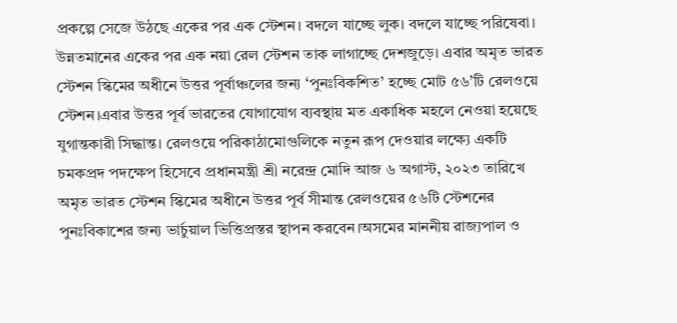প্রকল্পে সেজে উঠছে একের পর এক স্টেশন। বদলে যাচ্ছে লুক। বদলে যাচ্ছে পরিষেবা। উন্নতমানের একের পর এক নয়া রেল স্টেশন তাক লাগাচ্ছে দেশজুড়ে। এবার অমৃত ভারত স্টেশন স্কিমের অধীনে উত্তর পূর্বাঞ্চলের জন্য ‘পুনঃবিকশিত’ হচ্ছে মোট ৫৬’টি রেলওয়ে স্টেশন।এবার উত্তর পূর্ব ভারতের যোগাযোগ ব্যবস্থায় মত একাধিক মহলে নেওয়া হয়েছে যুগান্তকারী সিদ্ধান্ত। রেলওয়ে পরিকাঠামোগুলিকে নতুন রূপ দেওয়ার লক্ষ্যে একটি চমকপ্রদ পদক্ষেপ হিসেবে প্রধানমন্ত্রী শ্রী নরেন্দ্র মোদি আজ ৬ অগাস্ট, ২০২৩ তারিখে অমৃত ভারত স্টেশন স্কিমের অধীনে উত্তর পূর্ব সীমান্ত রেলওয়ের ৫৬টি স্টেশনের পুনঃবিকাশের জন্য ভার্চুয়াল ভিত্তিপ্রস্তর স্থাপন করবেন।অসমের মাননীয় রাজ্যপাল ও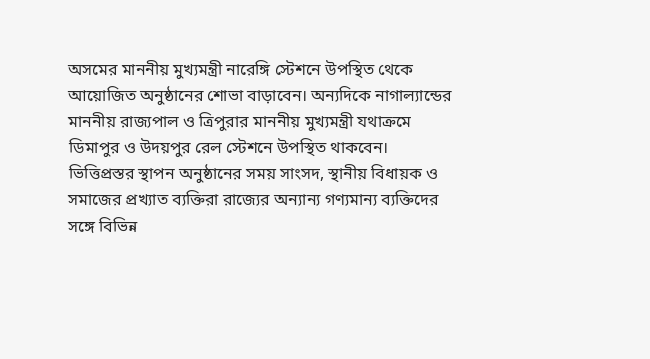অসমের মাননীয় মুখ্যমন্ত্রী নারেঙ্গি স্টেশনে উপস্থিত থেকে আয়োজিত অনুষ্ঠানের শোভা বাড়াবেন। অন্যদিকে নাগাল্যান্ডের মাননীয় রাজ্যপাল ও ত্রিপুরার মাননীয় মুখ্যমন্ত্রী যথাক্রমে ডিমাপুর ও উদয়পুর রেল স্টেশনে উপস্থিত থাকবেন।
ভিত্তিপ্রস্তর স্থাপন অনুষ্ঠানের সময় সাংসদ, স্থানীয় বিধায়ক ও সমাজের প্রখ্যাত ব্যক্তিরা রাজ্যের অন্যান্য গণ্যমান্য ব্যক্তিদের সঙ্গে বিভিন্ন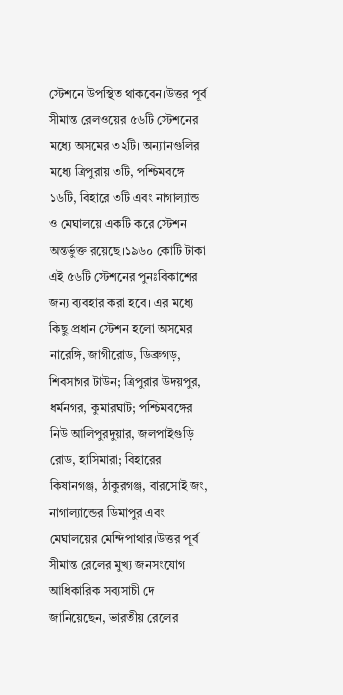স্টেশনে উপস্থিত থাকবেন।উত্তর পূর্ব সীমান্ত রেলওয়ের ৫৬টি স্টেশনের মধ্যে অসমের ৩২টি। অন্যানগুলির মধ্যে ত্রিপুরায় ৩টি, পশ্চিমবঙ্গে ১৬টি, বিহারে ৩টি এবং নাগাল্যান্ড ও মেঘালয়ে একটি করে স্টেশন অন্তর্ভুক্ত রয়েছে।১৯৬০ কোটি টাকা এই ৫৬টি স্টেশনের পুনঃবিকাশের জন্য ব্যবহার করা হবে। এর মধ্যে কিছু প্রধান স্টেশন হলো অসমের নারেঙ্গি, জাগীরোড, ডিব্রুগড়, শিবসাগর টাউন; ত্রিপুরার উদয়পুর, ধর্মনগর, কুমারঘাট; পশ্চিমবঙ্গের নিউ আলিপুরদুয়ার, জলপাইগুড়ি রোড, হাসিমারা; বিহারের কিষানগঞ্জ, ঠাকুরগঞ্জ, বারসোই জং, নাগাল্যান্ডের ডিমাপুর এবং মেঘালয়ের মেন্দিপাথার।উত্তর পূর্ব সীমান্ত রেলের মুখ্য জনসংযোগ আধিকারিক সব্যসাচী দে জানিয়েছেন, ভারতীয় রেলের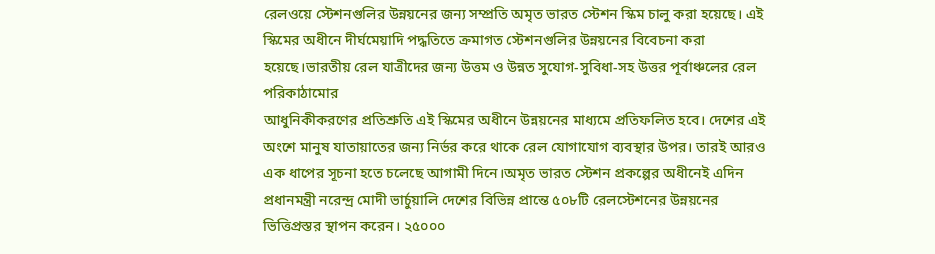রেলওয়ে স্টেশনগুলির উন্নয়নের জন্য সম্প্রতি অমৃত ভারত স্টেশন স্কিম চালু করা হয়েছে। এই স্কিমের অধীনে দীর্ঘমেয়াদি পদ্ধতিতে ক্রমাগত স্টেশনগুলির উন্নয়নের বিবেচনা করা হয়েছে।ভারতীয় রেল যাত্রীদের জন্য উত্তম ও উন্নত সুযোগ-সুবিধা-সহ উত্তর পূর্বাঞ্চলের রেল পরিকাঠামোর
আধুনিকীকরণের প্রতিশ্রুতি এই স্কিমের অধীনে উন্নয়নের মাধ্যমে প্রতিফলিত হবে। দেশের এই অংশে মানুষ যাতায়াতের জন্য নির্ভর করে থাকে রেল যোগাযোগ ব্যবস্থার উপর। তারই আরও এক ধাপের সূচনা হতে চলেছে আগামী দিনে।অমৃত ভারত স্টেশন প্রকল্পের অধীনেই এদিন প্রধানমন্ত্রী নরেন্দ্র মোদী ভার্চুয়ালি দেশের বিভিন্ন প্রান্তে ৫০৮টি রেলস্টেশনের উন্নয়নের ভিত্তিপ্রস্তর স্থাপন করেন। ২৫০০০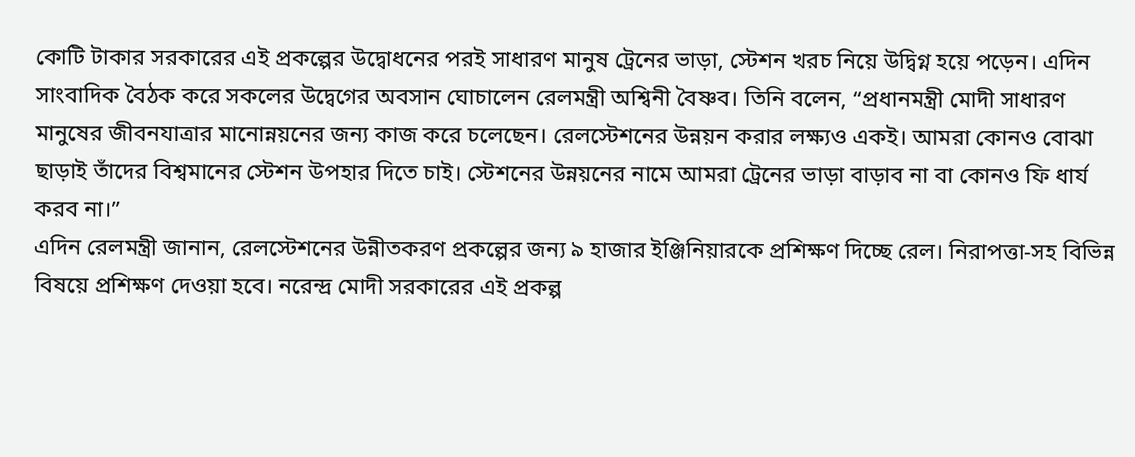কোটি টাকার সরকারের এই প্রকল্পের উদ্বোধনের পরই সাধারণ মানুষ ট্রেনের ভাড়া, স্টেশন খরচ নিয়ে উদ্বিগ্ন হয়ে পড়েন। এদিন সাংবাদিক বৈঠক করে সকলের উদ্বেগের অবসান ঘোচালেন রেলমন্ত্রী অশ্বিনী বৈষ্ণব। তিনি বলেন, “প্রধানমন্ত্রী মোদী সাধারণ মানুষের জীবনযাত্রার মানোন্নয়নের জন্য কাজ করে চলেছেন। রেলস্টেশনের উন্নয়ন করার লক্ষ্যও একই। আমরা কোনও বোঝা ছাড়াই তাঁদের বিশ্বমানের স্টেশন উপহার দিতে চাই। স্টেশনের উন্নয়নের নামে আমরা ট্রেনের ভাড়া বাড়াব না বা কোনও ফি ধার্য করব না।”
এদিন রেলমন্ত্রী জানান, রেলস্টেশনের উন্নীতকরণ প্রকল্পের জন্য ৯ হাজার ইঞ্জিনিয়ারকে প্রশিক্ষণ দিচ্ছে রেল। নিরাপত্তা-সহ বিভিন্ন বিষয়ে প্রশিক্ষণ দেওয়া হবে। নরেন্দ্র মোদী সরকারের এই প্রকল্প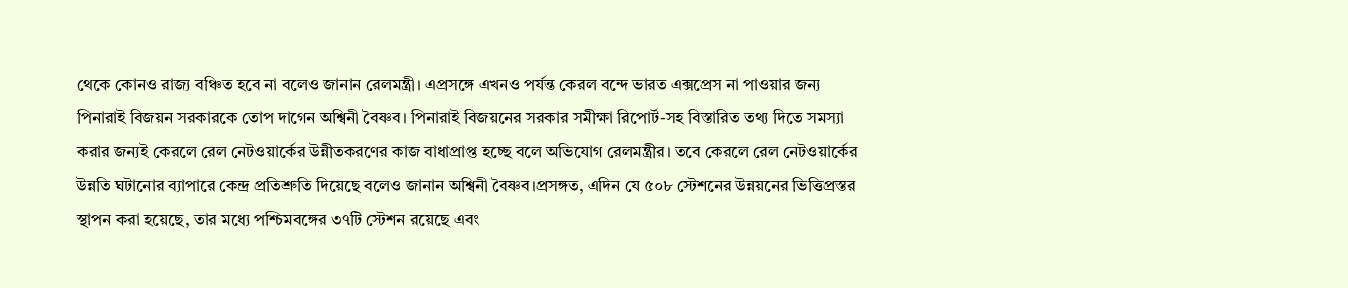থেকে কোনও রাজ্য বঞ্চিত হবে না বলেও জানান রেলমন্ত্রী। এপ্রসঙ্গে এখনও পর্যন্ত কেরল বন্দে ভারত এক্সপ্রেস না পাওয়ার জন্য পিনারাই বিজয়ন সরকারকে তোপ দাগেন অশ্বিনী বৈষ্ণব। পিনারাই বিজয়নের সরকার সমীক্ষা রিপোর্ট-সহ বিস্তারিত তথ্য দিতে সমস্যা করার জন্যই কেরলে রেল নেটওয়ার্কের উন্নীতকরণের কাজ বাধাপ্রাপ্ত হচ্ছে বলে অভিযোগ রেলমন্ত্রীর। তবে কেরলে রেল নেটওয়ার্কের উন্নতি ঘটানোর ব্যাপারে কেন্দ্র প্রতিশ্রুতি দিয়েছে বলেও জানান অশ্বিনী বৈষ্ণব।প্রসঙ্গত, এদিন যে ৫০৮ স্টেশনের উন্নয়নের ভিত্তিপ্রস্তর স্থাপন করা হয়েছে, তার মধ্যে পশ্চিমবঙ্গের ৩৭টি স্টেশন রয়েছে এবং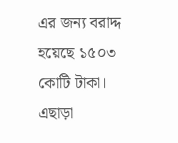এর জন্য বরাদ্দ হয়েছে ১৫০৩ কোটি টাকা। এছাড়া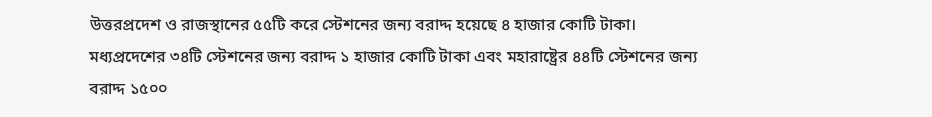উত্তরপ্রদেশ ও রাজস্থানের ৫৫টি করে স্টেশনের জন্য বরাদ্দ হয়েছে ৪ হাজার কোটি টাকা। মধ্যপ্রদেশের ৩৪টি স্টেশনের জন্য বরাদ্দ ১ হাজার কোটি টাকা এবং মহারাষ্ট্রের ৪৪টি স্টেশনের জন্য বরাদ্দ ১৫০০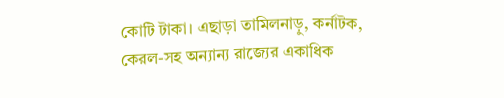কোটি টাকা। এছাড়া তামিলনাড়ু, কর্নাটক, কেরল-সহ অন্যান্য রাজ্যের একাধিক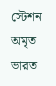স্টেশন অমৃত ভারত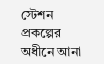স্টেশন প্রকল্পের অধীনে আনা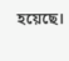হয়েছে।